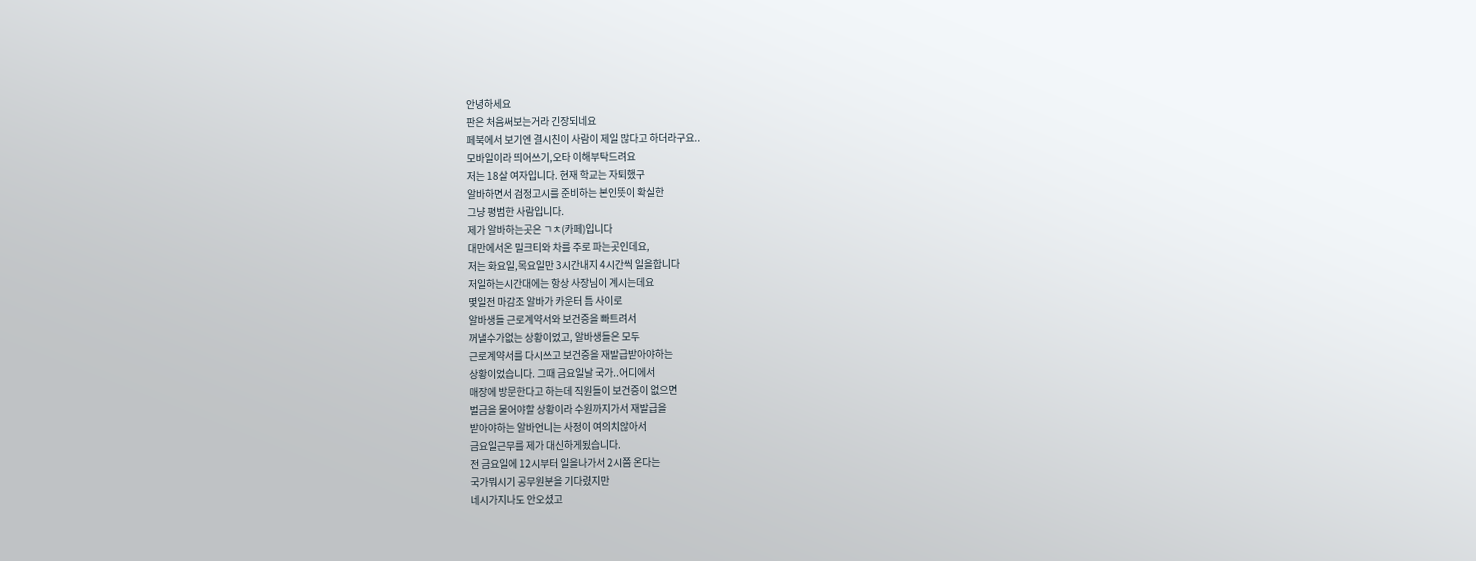안녕하세요
판은 처음써보는거라 긴장되네요
페북에서 보기엔 결시친이 사람이 제일 많다고 하더라구요..
모바일이라 띄어쓰기,오타 이해부탁드려요
저는 18살 여자입니다. 현재 학교는 자퇴했구
알바하면서 검정고시를 준비하는 본인뜻이 확실한
그냥 평범한 사람입니다.
제가 알바하는곳은 ㄱㅊ(카페)입니다
대만에서온 밀크티와 차를 주로 파는곳인데요,
저는 화요일,목요일만 3시간내지 4시간씩 일을합니다
저일하는시간대에는 항상 사장님이 계시는데요
몇일전 마감조 알바가 카운터 틈 사이로
알바생들 근로계약서와 보건증을 빠트려서
꺼낼수가없는 상황이었고, 알바생들은 모두
근로계약서를 다시쓰고 보건증을 재발급받아야하는
상황이었습니다. 그때 금요일날 국가..어디에서
매장에 방문한다고 하는데 직원들이 보건증이 없으면
벌금을 물어야할 상황이라 수원까지가서 재발급을
받아야하는 알바언니는 사정이 여의치않아서
금요일근무를 제가 대신하게됬습니다.
전 금요일에 12시부터 일을나가서 2시쯤 온다는
국가뭐시기 공무원분을 기다렸지만
네시가지나도 안오셨고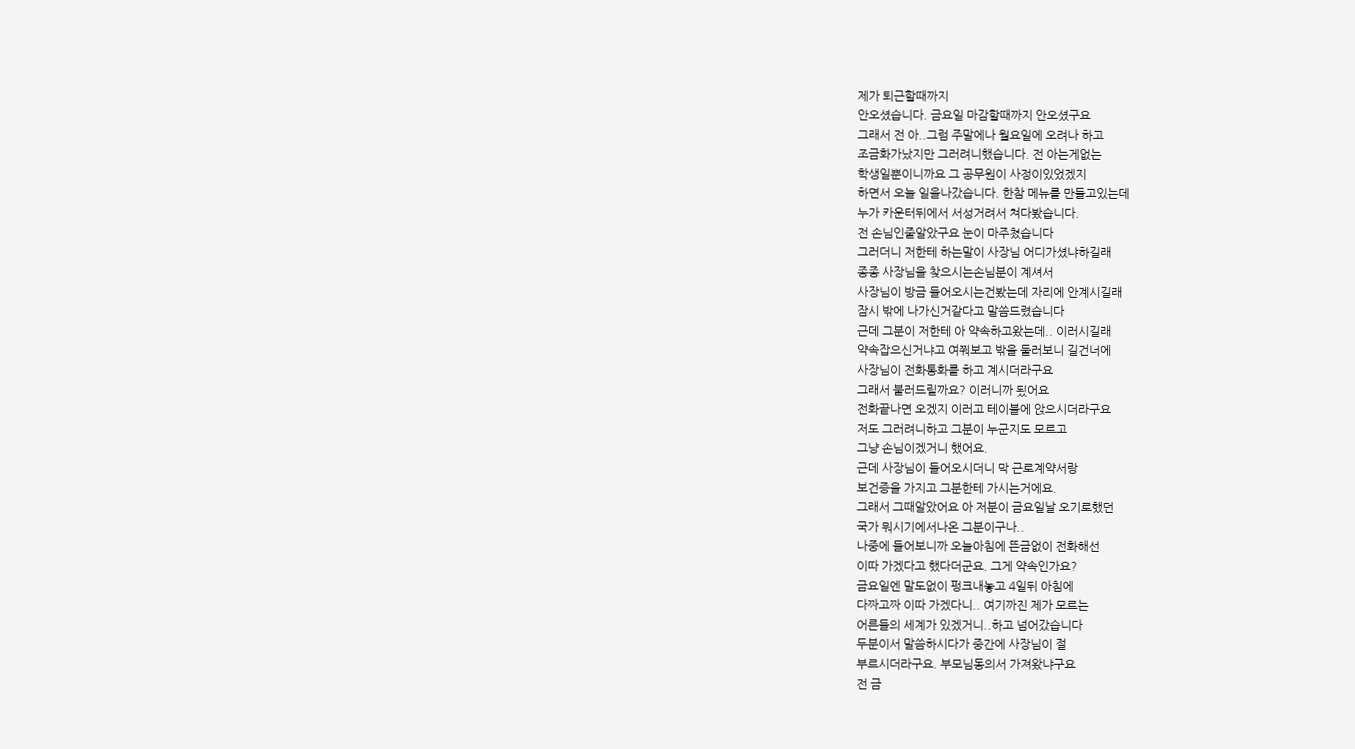제가 퇴근할때까지
안오셨습니다. 금요일 마감할때까지 안오셨구요
그래서 전 아..그럼 주말에나 월요일에 오려나 하고
조금화가났지만 그러려니했습니다. 전 아는게없는
학생일뿐이니까요 그 공무원이 사정이있었겠지
하면서 오늘 일을나갔습니다. 한참 메뉴를 만들고있는데
누가 카운터뒤에서 서성거려서 쳐다봤습니다.
전 손님인줄알았구요 눈이 마주쳤습니다
그러더니 저한테 하는말이 사장님 어디가셨냐하길래
종종 사장님을 찾으시는손님분이 계셔서
사장님이 방금 들어오시는건봤는데 자리에 안계시길래
잠시 밖에 나가신거같다고 말씀드렸습니다
근데 그분이 저한테 아 약속하고왔는데.. 이러시길래
약속잡으신거냐고 여쭤보고 밖을 둘러보니 길건너에
사장님이 전화통화를 하고 계시더라구요
그래서 불러드릴까요? 이러니까 됬어요
전화끝나면 오겠지 이러고 테이블에 앉으시더라구요
저도 그러려니하고 그분이 누군지도 모르고
그냥 손님이겠거니 했어요.
근데 사장님이 들어오시더니 막 근로계약서랑
보건증을 가지고 그분한테 가시는거에요.
그래서 그때알았어요 아 저분이 금요일날 오기로했던
국가 뭐시기에서나온 그분이구나..
나중에 들어보니까 오늘아침에 뜬금없이 전화해선
이따 가겠다고 했다더군요. 그게 약속인가요?
금요일엔 말도없이 펑크내놓고 4일뒤 아침에
다짜고짜 이따 가겠다니.. 여기까진 제가 모르는
어른들의 세계가 있겠거니..하고 넘어갔습니다
두분이서 말씀하시다가 중간에 사장님이 절
부르시더라구요. 부모님동의서 가져왔냐구요
전 금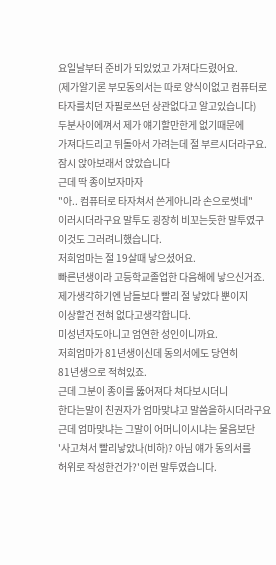요일날부터 준비가 되있었고 가져다드렸어요.
(제가알기론 부모동의서는 따로 양식이없고 컴퓨터로
타자를치던 자필로쓰던 상관없다고 알고있습니다)
두분사이에껴서 제가 얘기할만한게 없기때문에
가져다드리고 뒤돌아서 가려는데 절 부르시더라구요.
잠시 앉아보래서 앉았습니다
근데 딱 종이보자마자
"아.. 컴퓨터로 타자쳐서 쓴게아니라 손으로썻네"
이러시더라구요 말투도 굉장히 비꼬는듯한 말투였구
이것도 그러려니했습니다.
저희엄마는 절 19살때 낳으셨어요.
빠른년생이라 고등학교졸업한 다음해에 낳으신거죠.
제가생각하기엔 남들보다 빨리 절 낳았다 뿐이지
이상할건 전혀 없다고생각합니다.
미성년자도아니고 엄연한 성인이니까요.
저희엄마가 81년생이신데 동의서에도 당연히
81년생으로 적혀있죠.
근데 그분이 종이를 뚫어져다 쳐다보시더니
한다는말이 친권자가 엄마맞냐고 말씀을하시더라구요
근데 엄마맞냐는 그말이 어머니이시냐는 물음보단
'사고쳐서 빨리낳았나(비하)? 아님 얘가 동의서를
허위로 작성한건가?'이런 말투였습니다.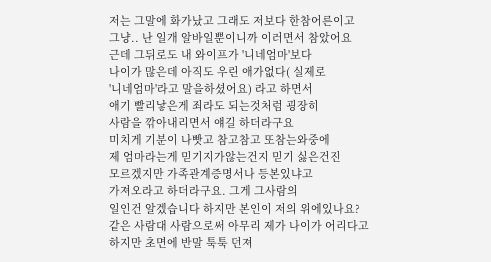저는 그말에 화가났고 그래도 저보다 한참어른이고
그냥.. 난 일개 알바일뿐이니까 이러면서 참았어요
근데 그뒤로도 내 와이프가 '니네엄마'보다
나이가 많은데 아직도 우린 애가없다( 실제로
'니네엄마'라고 말을하셨어요) 라고 하면서
애기 빨리낳은게 죄라도 되는것처럼 굉장히
사람을 깎아내리면서 얘길 하더라구요
미치게 기분이 나빳고 참고참고 또참는와중에
제 엄마라는게 믿기지가않는건지 믿기 싫은건진
모르겠지만 가족관계증명서나 등본있냐고
가져오라고 하더라구요. 그게 그사람의
일인건 알겠습니다 하지만 본인이 저의 위에있나요?
같은 사람대 사람으로써 아무리 제가 나이가 어리다고
하지만 초면에 반말 툭툭 던져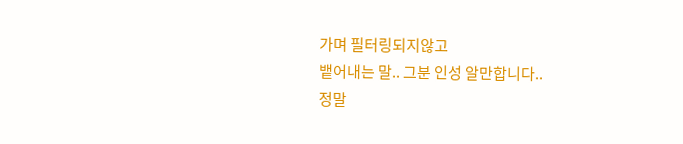가며 필터링되지않고
뱉어내는 말.. 그분 인성 알만합니다..
정말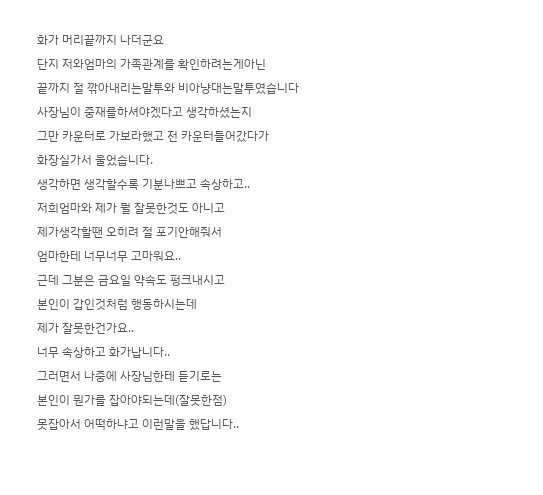화가 머리끝까지 나더군요
단지 저와엄마의 가족관계를 확인하려는게아닌
끝까지 절 깎아내리는말투와 비아냥대는말투였습니다
사장님이 중재를하셔야겠다고 생각하셨는지
그만 카운터로 가보라했고 전 카운터들어갔다가
화장실가서 울었습니다.
생각하면 생각할수록 기분나쁘고 속상하고..
저희엄마와 제가 뭘 잘못한것도 아니고
제가생각할땐 오히려 절 포기안해줘서
엄마한테 너무너무 고마워요..
근데 그분은 금요일 약속도 펑크내시고
본인이 갑인것처럼 행동하시는데
제가 잘못한건가요..
너무 속상하고 화가납니다..
그러면서 나중에 사장님한테 듣기로는
본인이 뭔가를 잡아야되는데(잘못한점)
못잡아서 어떡하냐고 이런말을 했답니다..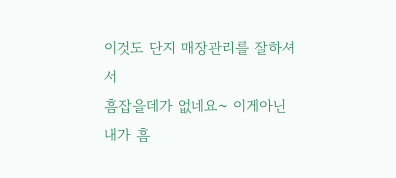이것도 단지 매장관리를 잘하셔서
흠잡을데가 없네요~ 이게아닌
내가 흠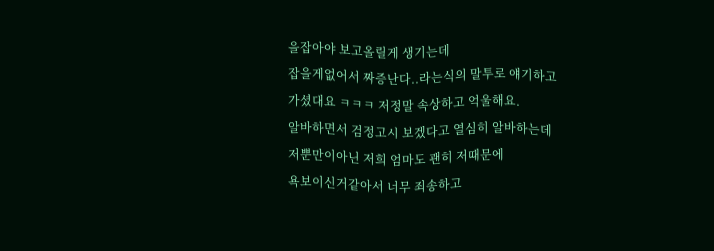을잡아야 보고올릴게 생기는데
잡을게없어서 짜증난다..라는식의 말투로 얘기하고
가셨대요 ㅋㅋㅋ 저정말 속상하고 억울해요.
알바하면서 검정고시 보겠다고 열심히 알바하는데
저뿐만이아닌 저희 엄마도 괜히 저때문에
욕보이신거같아서 너무 죄송하고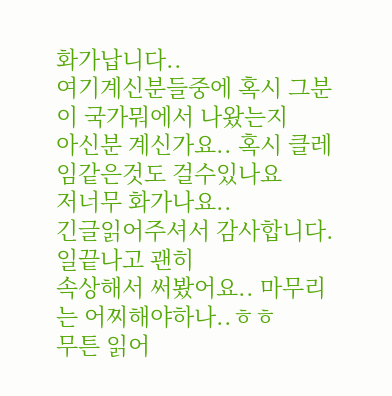화가납니다..
여기계신분들중에 혹시 그분이 국가뭐에서 나왔는지
아신분 계신가요.. 혹시 클레임같은것도 걸수있나요
저너무 화가나요..
긴글읽어주셔서 감사합니다. 일끝나고 괜히
속상해서 써봤어요.. 마무리는 어찌해야하나..ㅎㅎ
무튼 읽어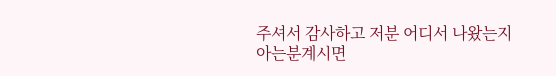주셔서 감사하고 저분 어디서 나왔는지
아는분계시면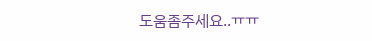도움좀주세요..ㅠㅠ